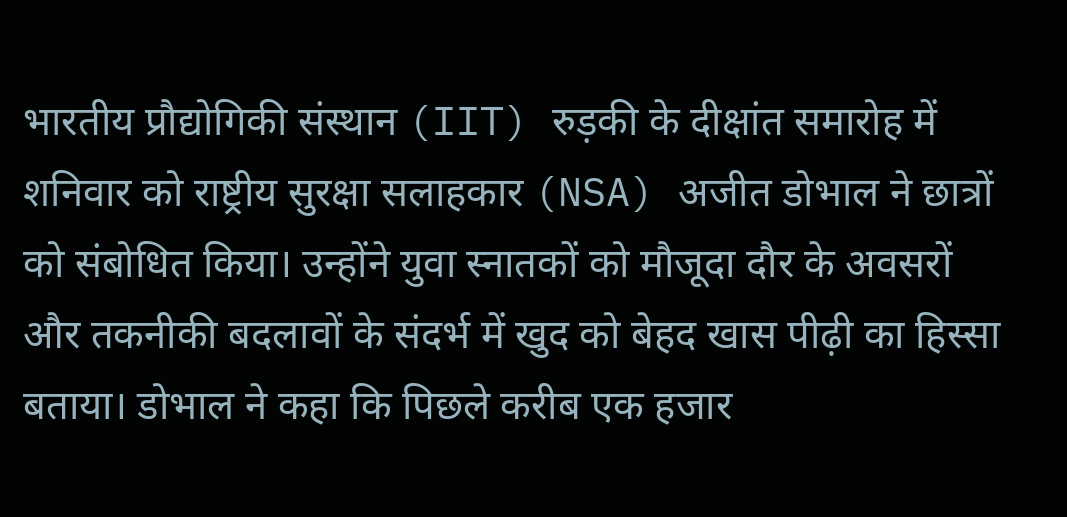भारतीय प्रौद्योगिकी संस्थान (IIT) रुड़की के दीक्षांत समारोह में शनिवार को राष्ट्रीय सुरक्षा सलाहकार (NSA) अजीत डोभाल ने छात्रों को संबोधित किया। उन्होंने युवा स्नातकों को मौजूदा दौर के अवसरों और तकनीकी बदलावों के संदर्भ में खुद को बेहद खास पीढ़ी का हिस्सा बताया। डोभाल ने कहा कि पिछले करीब एक हजार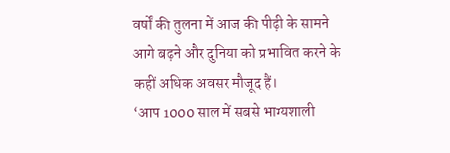वर्षों की तुलना में आज की पीढ़ी के सामने आगे बढ़ने और दुनिया को प्रभावित करने के कहीं अधिक अवसर मौजूद हैं।
‘आप 1000 साल में सबसे भाग्यशाली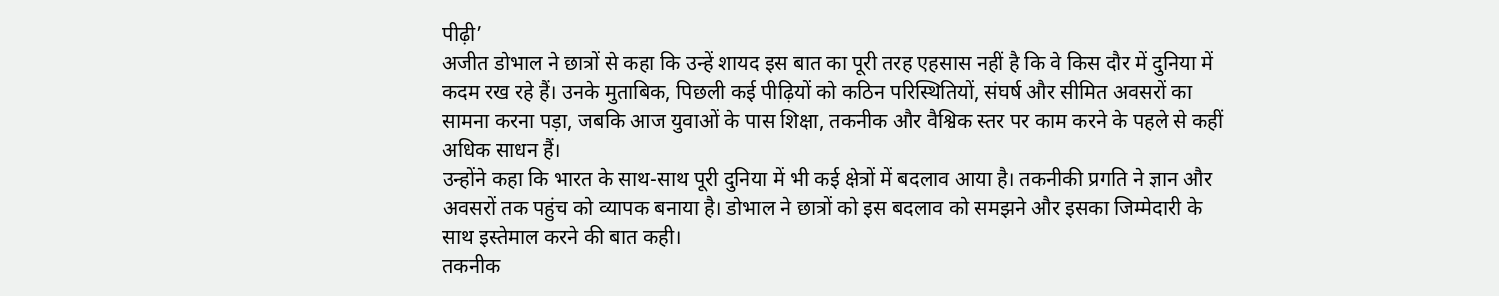पीढ़ी’
अजीत डोभाल ने छात्रों से कहा कि उन्हें शायद इस बात का पूरी तरह एहसास नहीं है कि वे किस दौर में दुनिया में कदम रख रहे हैं। उनके मुताबिक, पिछली कई पीढ़ियों को कठिन परिस्थितियों, संघर्ष और सीमित अवसरों का सामना करना पड़ा, जबकि आज युवाओं के पास शिक्षा, तकनीक और वैश्विक स्तर पर काम करने के पहले से कहीं अधिक साधन हैं।
उन्होंने कहा कि भारत के साथ-साथ पूरी दुनिया में भी कई क्षेत्रों में बदलाव आया है। तकनीकी प्रगति ने ज्ञान और अवसरों तक पहुंच को व्यापक बनाया है। डोभाल ने छात्रों को इस बदलाव को समझने और इसका जिम्मेदारी के साथ इस्तेमाल करने की बात कही।
तकनीक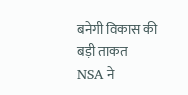बनेगी विकास की बड़ी ताकत
NSA ने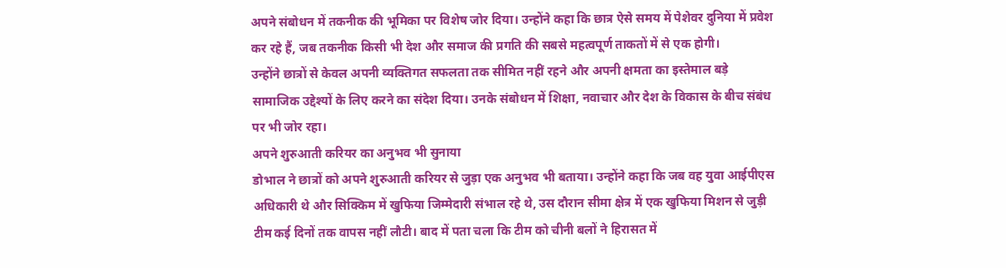अपने संबोधन में तकनीक की भूमिका पर विशेष जोर दिया। उन्होंने कहा कि छात्र ऐसे समय में पेशेवर दुनिया में प्रवेश कर रहे हैं, जब तकनीक किसी भी देश और समाज की प्रगति की सबसे महत्वपूर्ण ताकतों में से एक होगी।
उन्होंने छात्रों से केवल अपनी व्यक्तिगत सफलता तक सीमित नहीं रहने और अपनी क्षमता का इस्तेमाल बड़े सामाजिक उद्देश्यों के लिए करने का संदेश दिया। उनके संबोधन में शिक्षा, नवाचार और देश के विकास के बीच संबंध पर भी जोर रहा।
अपने शुरुआती करियर का अनुभव भी सुनाया
डोभाल ने छात्रों को अपने शुरुआती करियर से जुड़ा एक अनुभव भी बताया। उन्होंने कहा कि जब वह युवा आईपीएस अधिकारी थे और सिक्किम में खुफिया जिम्मेदारी संभाल रहे थे, उस दौरान सीमा क्षेत्र में एक खुफिया मिशन से जुड़ी टीम कई दिनों तक वापस नहीं लौटी। बाद में पता चला कि टीम को चीनी बलों ने हिरासत में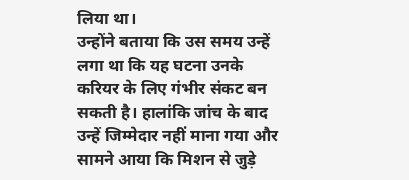लिया था।
उन्होंने बताया कि उस समय उन्हें लगा था कि यह घटना उनके करियर के लिए गंभीर संकट बन सकती है। हालांकि जांच के बाद उन्हें जिम्मेदार नहीं माना गया और सामने आया कि मिशन से जुड़े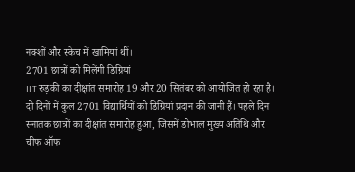नक्शों और स्केच में खामियां थीं।
2701 छात्रों को मिलेंगी डिग्रियां
IIT रुड़की का दीक्षांत समारोह 19 और 20 सितंबर को आयोजित हो रहा है। दो दिनों में कुल 2701 विद्यार्थियों को डिग्रियां प्रदान की जानी हैं। पहले दिन स्नातक छात्रों का दीक्षांत समारोह हुआ, जिसमें डोभाल मुख्य अतिथि और चीफ ऑफ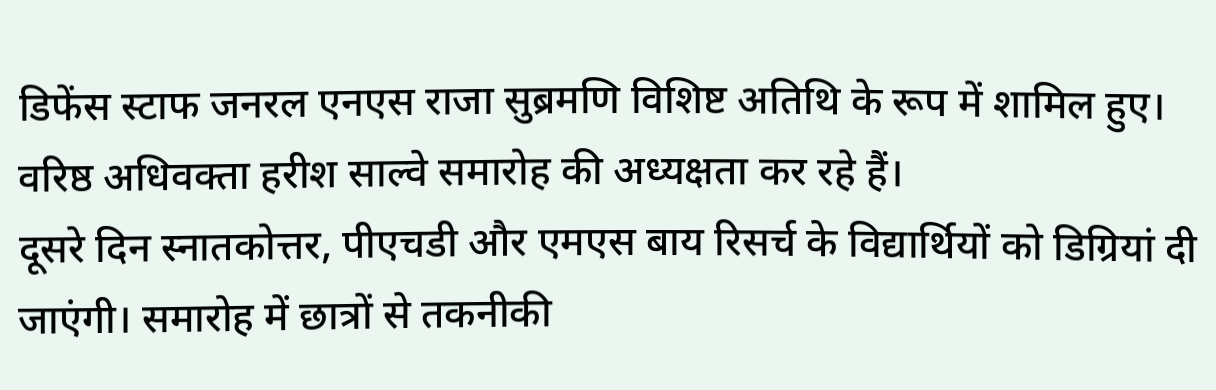डिफेंस स्टाफ जनरल एनएस राजा सुब्रमणि विशिष्ट अतिथि के रूप में शामिल हुए। वरिष्ठ अधिवक्ता हरीश साल्वे समारोह की अध्यक्षता कर रहे हैं।
दूसरे दिन स्नातकोत्तर, पीएचडी और एमएस बाय रिसर्च के विद्यार्थियों को डिग्रियां दी जाएंगी। समारोह में छात्रों से तकनीकी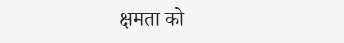क्षमता को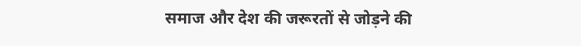समाज और देश की जरूरतों से जोड़ने की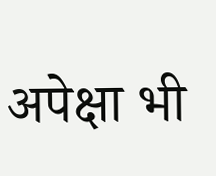अपेक्षा भी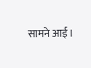सामने आई।